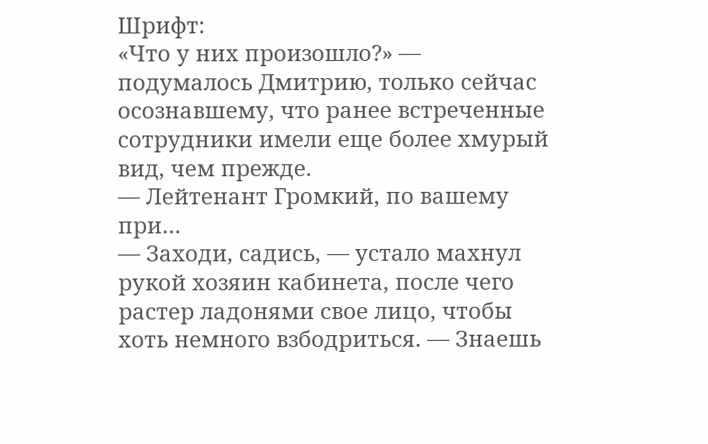Шрифт:
«Что у них произошло?» — подумалось Дмитрию, только сейчас осознавшему, что ранее встреченные сотрудники имели еще более хмурый вид, чем прежде.
— Лейтенант Громкий, по вашему при…
— Заходи, садись, — устало махнул рукой хозяин кабинета, после чего растер ладонями свое лицо, чтобы хоть немного взбодриться. — Знаешь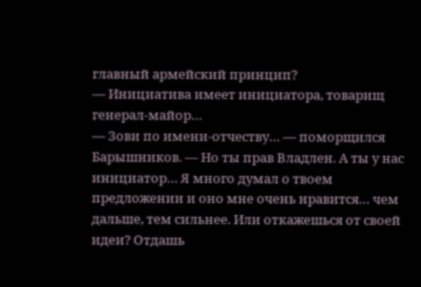главный армейский принцип?
— Инициатива имеет инициатора, товарищ генерал-майор…
— Зови по имени-отчеству… — поморщился Барышников. — Но ты прав Владлен. А ты у нас инициатор… Я много думал о твоем предложении и оно мне очень нравится… чем дальше, тем сильнее. Или откажешься от своей идеи? Отдашь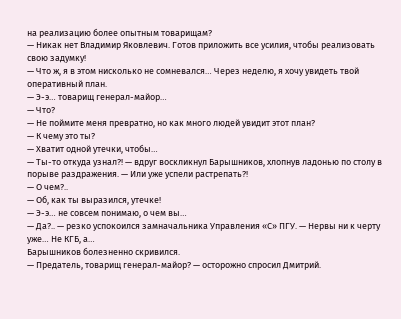на реализацию более опытным товарищам?
— Никак нет Владимир Яковлевич. Готов приложить все усилия, чтобы реализовать свою задумку!
— Что ж, я в этом нисколько не сомневался… Через неделю, я хочу увидеть твой оперативный план.
— Э-э… товарищ генерал-майор…
— Что?
— Не поймите меня превратно, но как много людей увидит этот план?
— К чему это ты?
— Хватит одной утечки, чтобы…
— Ты-то откуда узнал?! — вдруг воскликнул Барышников, хлопнув ладонью по столу в порыве раздражения. — Или уже успели растрепать?!
— О чем?..
— Об, как ты выразился, утечке!
— Э-э… не совсем понимаю, о чем вы…
— Да?.. — резко успокоился замначальника Управления «С» ПГУ. — Нервы ни к черту уже… Не КГБ, а…
Барышников болезненно скривился.
— Предатель, товарищ генерал-майор? — осторожно спросил Дмитрий.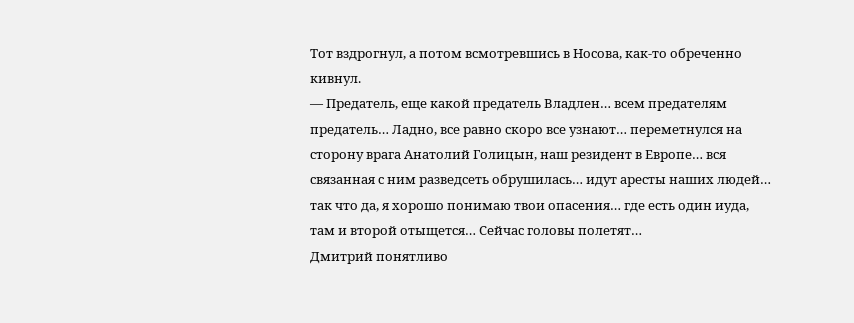Тот вздрогнул, а потом всмотревшись в Носова, как-то обреченно кивнул.
— Предатель, еще какой предатель Владлен… всем предателям предатель… Ладно, все равно скоро все узнают… переметнулся на сторону врага Анатолий Голицын, наш резидент в Европе… вся связанная с ним разведсеть обрушилась… идут аресты наших людей… так что да, я хорошо понимаю твои опасения… где есть один иуда, там и второй отыщется… Сейчас головы полетят…
Дмитрий понятливо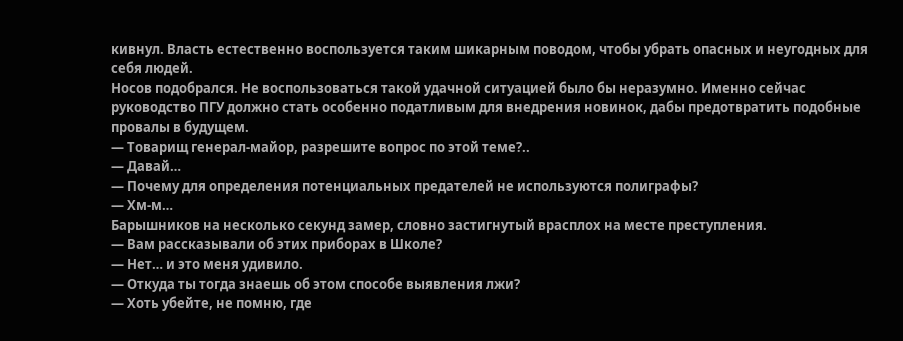кивнул. Власть естественно воспользуется таким шикарным поводом, чтобы убрать опасных и неугодных для себя людей.
Носов подобрался. Не воспользоваться такой удачной ситуацией было бы неразумно. Именно сейчас руководство ПГУ должно стать особенно податливым для внедрения новинок, дабы предотвратить подобные провалы в будущем.
— Товарищ генерал-майор, разрешите вопрос по этой теме?..
— Давай…
— Почему для определения потенциальных предателей не используются полиграфы?
— Хм-м…
Барышников на несколько секунд замер, словно застигнутый врасплох на месте преступления.
— Вам рассказывали об этих приборах в Школе?
— Нет… и это меня удивило.
— Откуда ты тогда знаешь об этом способе выявления лжи?
— Хоть убейте, не помню, где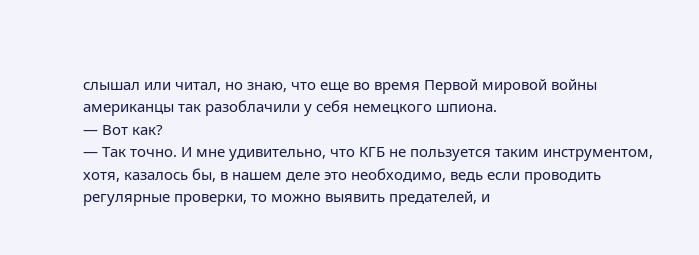слышал или читал, но знаю, что еще во время Первой мировой войны американцы так разоблачили у себя немецкого шпиона.
— Вот как?
— Так точно. И мне удивительно, что КГБ не пользуется таким инструментом, хотя, казалось бы, в нашем деле это необходимо, ведь если проводить регулярные проверки, то можно выявить предателей, и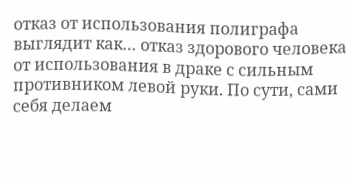отказ от использования полиграфа выглядит как… отказ здорового человека от использования в драке с сильным противником левой руки. По сути, сами себя делаем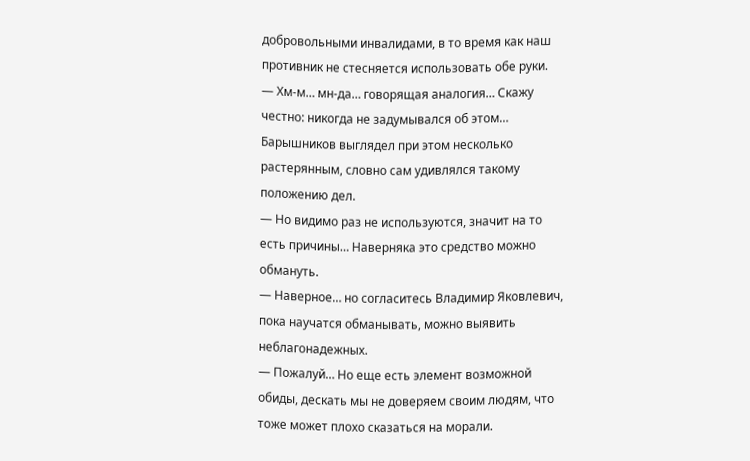добровольными инвалидами, в то время как наш противник не стесняется использовать обе руки.
— Хм-м… мн-да… говорящая аналогия… Скажу честно: никогда не задумывался об этом…
Барышников выглядел при этом несколько растерянным, словно сам удивлялся такому положению дел.
— Но видимо раз не используются, значит на то есть причины… Наверняка это средство можно обмануть.
— Наверное… но согласитесь Владимир Яковлевич, пока научатся обманывать, можно выявить неблагонадежных.
— Пожалуй… Но еще есть элемент возможной обиды, дескать мы не доверяем своим людям, что тоже может плохо сказаться на морали.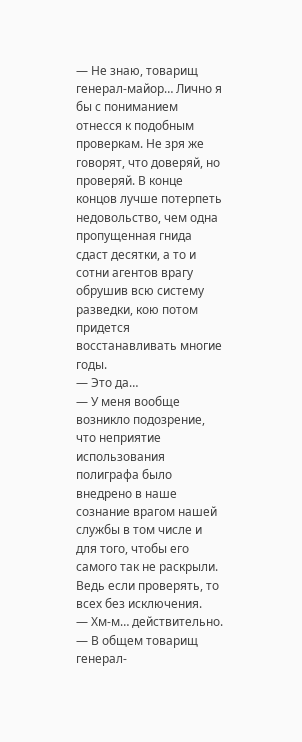— Не знаю, товарищ генерал-майор… Лично я бы с пониманием отнесся к подобным проверкам. Не зря же говорят, что доверяй, но проверяй. В конце концов лучше потерпеть недовольство, чем одна пропущенная гнида сдаст десятки, а то и сотни агентов врагу обрушив всю систему разведки, кою потом придется восстанавливать многие годы.
— Это да…
— У меня вообще возникло подозрение, что неприятие использования полиграфа было внедрено в наше сознание врагом нашей службы в том числе и для того, чтобы его самого так не раскрыли. Ведь если проверять, то всех без исключения.
— Хм-м… действительно.
— В общем товарищ генерал-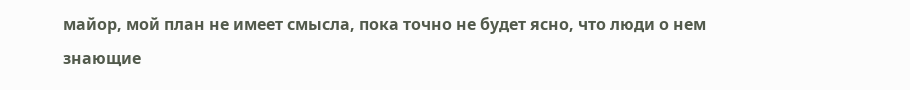майор, мой план не имеет смысла, пока точно не будет ясно, что люди о нем знающие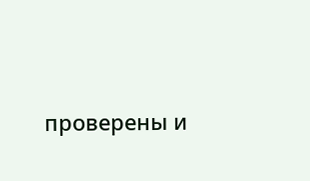проверены и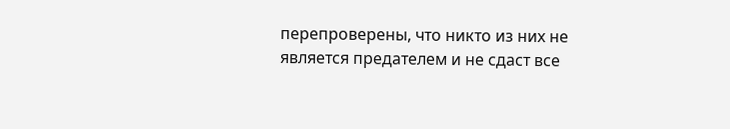перепроверены, что никто из них не является предателем и не сдаст все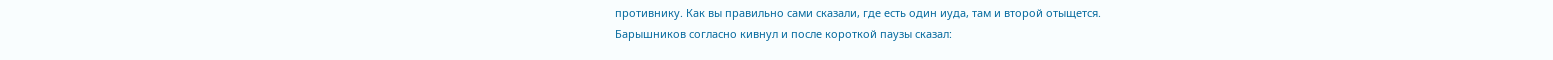противнику. Как вы правильно сами сказали, где есть один иуда, там и второй отыщется.
Барышников согласно кивнул и после короткой паузы сказал: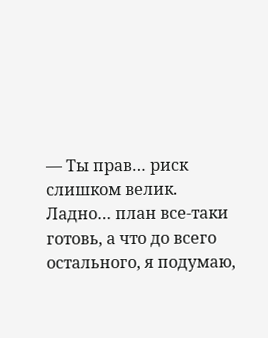— Ты прав… риск слишком велик. Ладно… план все-таки готовь, а что до всего остального, я подумаю,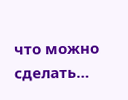что можно сделать…